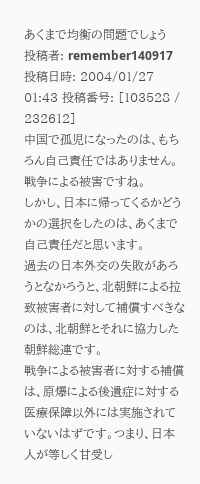あくまで均衡の問題でしょう
投稿者: remember140917 投稿日時: 2004/01/27 01:43 投稿番号: [103528 / 232612]
中国で孤児になったのは、もちろん自己責任ではありません。戦争による被害ですね。
しかし、日本に帰ってくるかどうかの選択をしたのは、あくまで自己責任だと思います。
過去の日本外交の失敗があろうとなかろうと、北朝鮮による拉致被害者に対して補償すべきなのは、北朝鮮とそれに協力した朝鮮総連です。
戦争による被害者に対する補償は、原爆による後遺症に対する医療保障以外には実施されていないはずです。つまり、日本人が等しく甘受し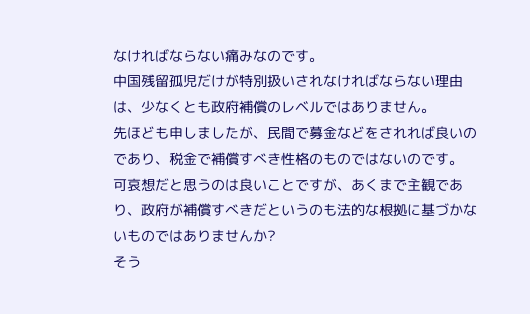なければならない痛みなのです。
中国残留孤児だけが特別扱いされなければならない理由は、少なくとも政府補償のレベルではありません。
先ほども申しましたが、民間で募金などをされれば良いのであり、税金で補償すべき性格のものではないのです。
可哀想だと思うのは良いことですが、あくまで主観であり、政府が補償すべきだというのも法的な根拠に基づかないものではありませんか?
そう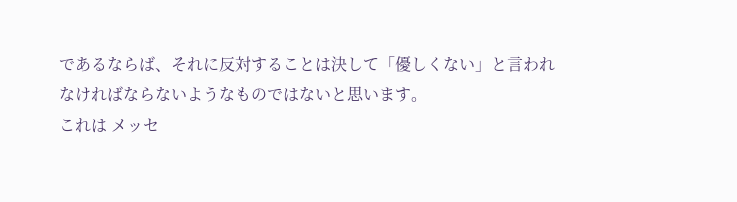であるならば、それに反対することは決して「優しくない」と言われなければならないようなものではないと思います。
これは メッセ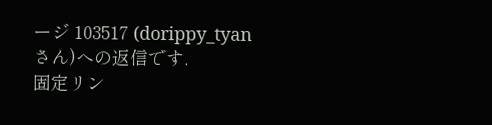ージ 103517 (dorippy_tyan さん)への返信です.
固定リン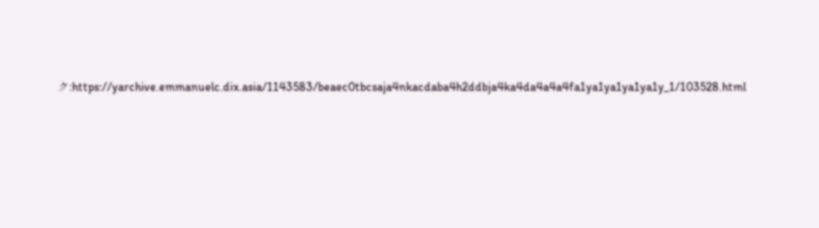ク:https://yarchive.emmanuelc.dix.asia/1143583/beaec0tbcsaja4nkacdaba4h2ddbja4ka4da4a4a4fa1ya1ya1ya1ya1y_1/103528.html